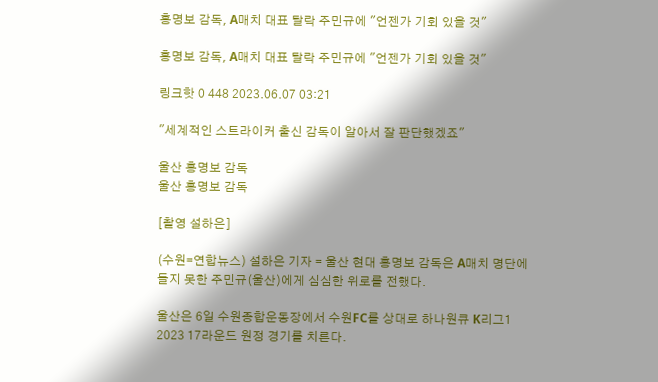홍명보 감독, A매치 대표 탈락 주민규에 "언젠가 기회 있을 것"

홍명보 감독, A매치 대표 탈락 주민규에 "언젠가 기회 있을 것"

링크핫 0 448 2023.06.07 03:21

"세계적인 스트라이커 출신 감독이 알아서 잘 판단했겠죠"

울산 홍명보 감독
울산 홍명보 감독

[촬영 설하은]

(수원=연합뉴스) 설하은 기자 = 울산 현대 홍명보 감독은 A매치 명단에 들지 못한 주민규(울산)에게 심심한 위로를 전했다.

울산은 6일 수원종합운동장에서 수원FC를 상대로 하나원큐 K리그1 2023 17라운드 원정 경기를 치른다.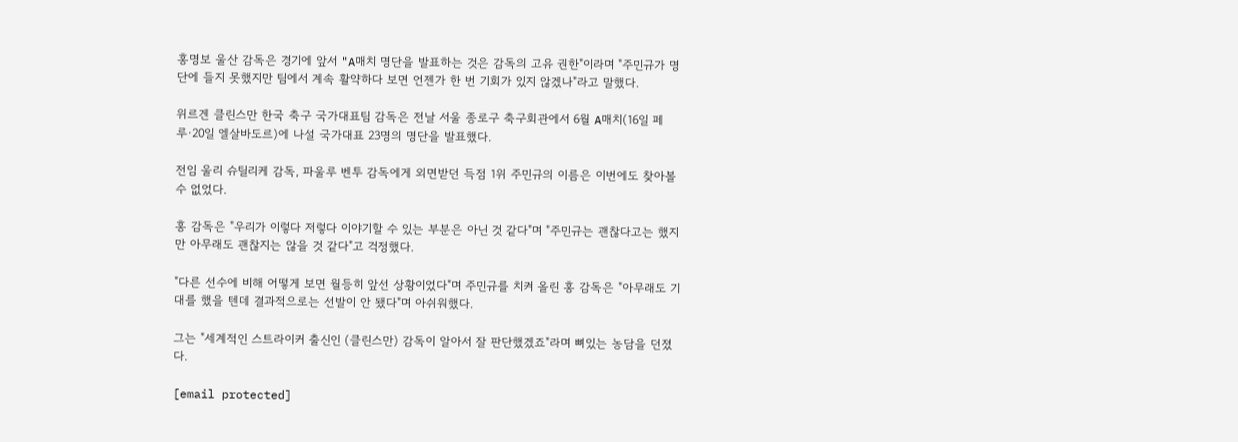홍명보 울산 감독은 경기에 앞서 "A매치 명단을 발표하는 것은 감독의 고유 권한"이라며 "주민규가 명단에 들지 못했지만 팀에서 계속 활약하다 보면 언젠가 한 번 기회가 있지 않겠나"라고 말했다.

위르겐 클린스만 한국 축구 국가대표팀 감독은 전날 서울 종로구 축구회관에서 6월 A매치(16일 페루·20일 엘살바도르)에 나설 국가대표 23명의 명단을 발표했다.

전임 울리 슈틸리케 감독, 파울루 벤투 감독에게 외면받던 득점 1위 주민규의 이름은 이번에도 찾아볼 수 없었다.

홍 감독은 "우리가 이렇다 저렇다 이야기할 수 있는 부분은 아닌 것 같다"며 "주민규는 괜찮다고는 했지만 아무래도 괜찮지는 않을 것 같다"고 걱정했다.

"다른 선수에 비해 어떻게 보면 월등히 앞선 상황이었다"며 주민규를 치켜 올린 홍 감독은 "아무래도 기대를 했을 텐데 결과적으로는 선발이 안 됐다"며 아쉬워했다.

그는 "세계적인 스트라이커 출신인 (클린스만) 감독이 알아서 잘 판단했겠죠"라며 뼈있는 농담을 던졌다.

[email protected]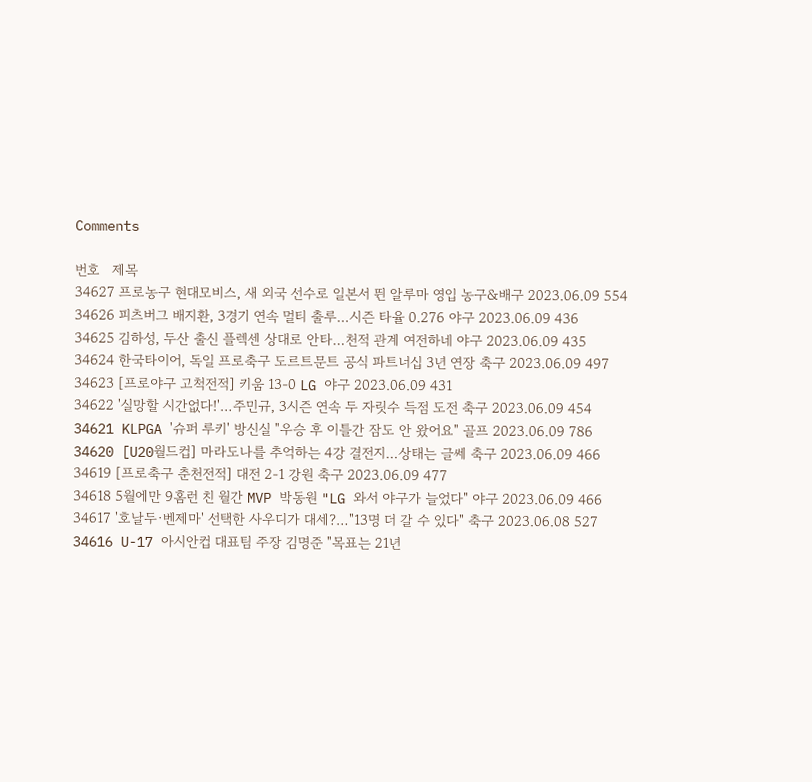Comments

번호   제목
34627 프로농구 현대모비스, 새 외국 선수로 일본서 뛴 알루마 영입 농구&배구 2023.06.09 554
34626 피츠버그 배지환, 3경기 연속 멀티 출루…시즌 타율 0.276 야구 2023.06.09 436
34625 김하성, 두산 출신 플렉센 상대로 안타…천적 관계 여전하네 야구 2023.06.09 435
34624 한국타이어, 독일 프로축구 도르트문트 공식 파트너십 3년 연장 축구 2023.06.09 497
34623 [프로야구 고척전적] 키움 13-0 LG 야구 2023.06.09 431
34622 '실망할 시간없다!'…주민규, 3시즌 연속 두 자릿수 득점 도전 축구 2023.06.09 454
34621 KLPGA '슈퍼 루키' 방신실 "우승 후 이틀간 잠도 안 왔어요" 골프 2023.06.09 786
34620 [U20월드컵] 마라도나를 추억하는 4강 결전지…상태는 글쎄 축구 2023.06.09 466
34619 [프로축구 춘천전적] 대전 2-1 강원 축구 2023.06.09 477
34618 5월에만 9홈런 친 월간 MVP 박동원 "LG 와서 야구가 늘었다" 야구 2023.06.09 466
34617 '호날두·벤제마' 선택한 사우디가 대세?…"13명 더 갈 수 있다" 축구 2023.06.08 527
34616 U-17 아시안컵 대표팀 주장 김명준 "목표는 21년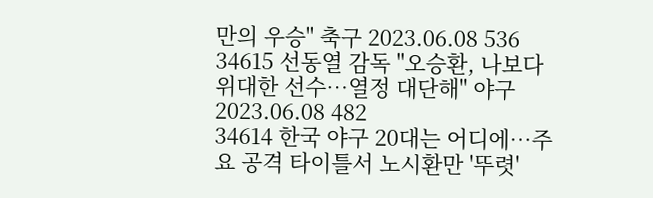만의 우승" 축구 2023.06.08 536
34615 선동열 감독 "오승환, 나보다 위대한 선수…열정 대단해" 야구 2023.06.08 482
34614 한국 야구 20대는 어디에…주요 공격 타이틀서 노시환만 '뚜렷'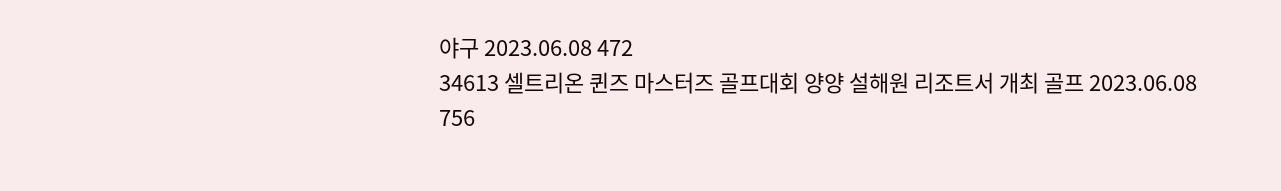야구 2023.06.08 472
34613 셀트리온 퀸즈 마스터즈 골프대회 양양 설해원 리조트서 개최 골프 2023.06.08 756